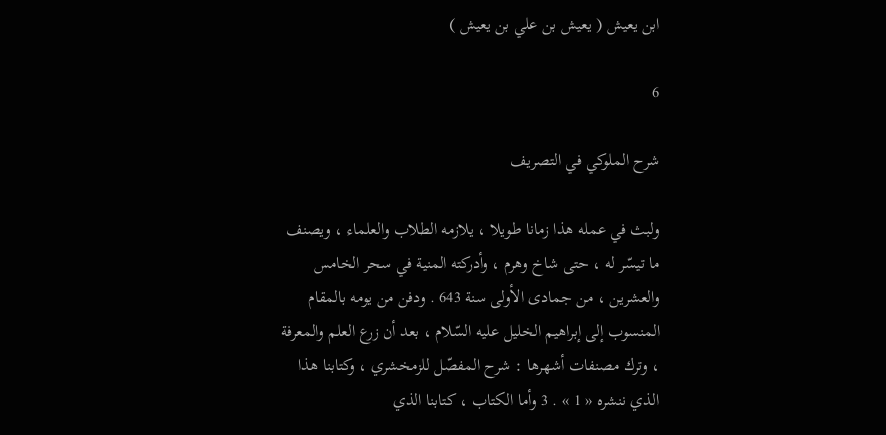ابن يعيش ( يعيش بن علي بن يعيش )

6

شرح الملوكي في التصريف

ولبث في عمله هذا زمانا طويلا ، يلازمه الطلاب والعلماء ، ويصنف ما تيسّر له ، حتى شاخ وهرم ، وأدركته المنية في سحر الخامس والعشرين ، من جمادى الأولى سنة 643 . ودفن من يومه بالمقام المنسوب إلى إبراهيم الخليل عليه السّلام ، بعد أن زرع العلم والمعرفة ، وترك مصنفات أشهرها : شرح المفصّل للزمخشري ، وكتابنا هذا الذي ننشره « 1 » . 3 وأما الكتاب ، كتابنا الذي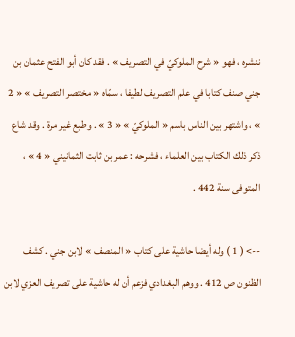ننشره ، فهو « شرح الملوكيّ في التصريف » . فقد كان أبو الفتح عثمان بن جني صنف كتابا في علم التصريف لطيفا ، سمّاه « مختصر التصريف » « 2 » ، واشتهر بين الناس باسم « الملوكيّ » « 3 » . وطبع غير مرة . وقد شاع ذكر ذلك الكتاب بين العلماء ، فشرحه : عمر بن ثابت الثمانيني « 4 » ، المتوفى سنة 442 .

--> ( 1 ) وله أيضا حاشية على كتاب « المنصف » لابن جني . كشف الظنون ص 412 . ووهم البغدادي فزعم أن له حاشية على تصريف العزي لابن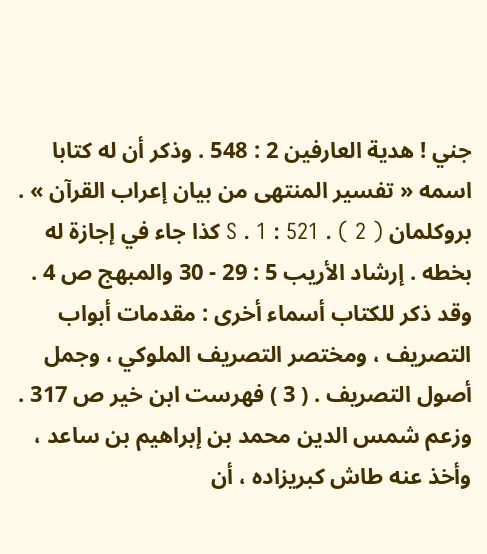جني ! هدية العارفين 2 : 548 . وذكر أن له كتابا اسمه « تفسير المنتهى من بيان إعراب القرآن » . بروكلمان S . 1 : 521 . ( 2 ) كذا جاء في إجازة له بخطه . إرشاد الأريب 5 : 29 - 30 والمبهج ص 4 . وقد ذكر للكتاب أسماء أخرى : مقدمات أبواب التصريف ، ومختصر التصريف الملوكي ، وجمل أصول التصريف . ( 3 ) فهرست ابن خير ص 317 . وزعم شمس الدين محمد بن إبراهيم بن ساعد ، وأخذ عنه طاش كبريزاده ، أن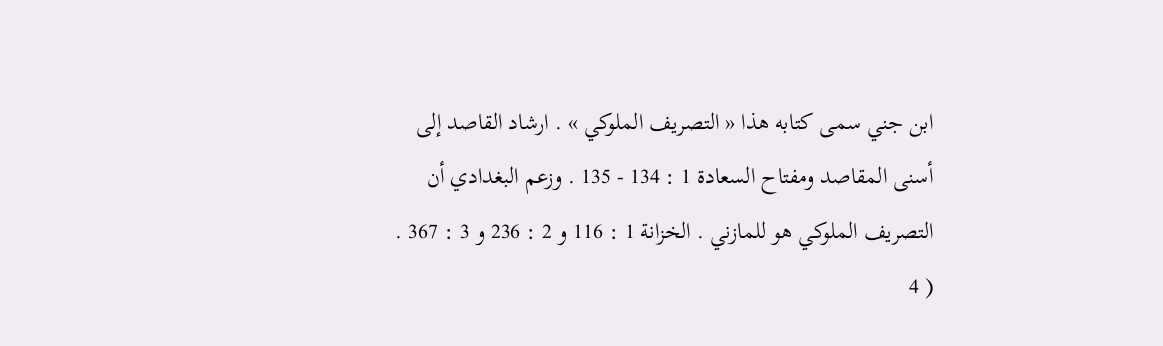ابن جني سمى كتابه هذا « التصريف الملوكي » . ارشاد القاصد إلى أسنى المقاصد ومفتاح السعادة 1 : 134 - 135 . وزعم البغدادي أن التصريف الملوكي هو للمازني . الخزانة 1 : 116 و 2 : 236 و 3 : 367 . ( 4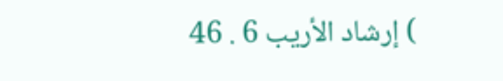) إرشاد الأريب 6 . 46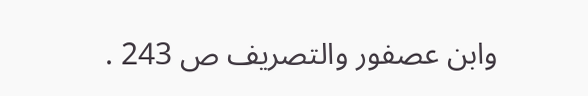وابن عصفور والتصريف ص 243 .